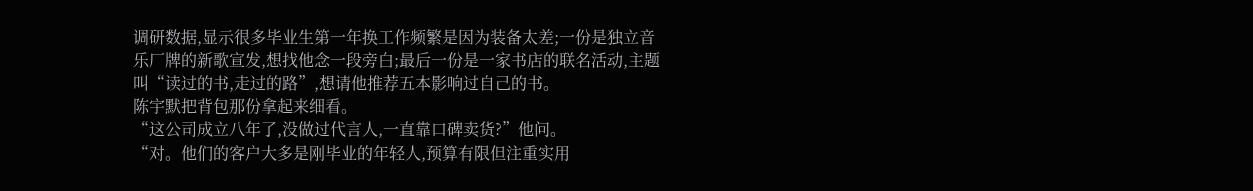调研数据,显示很多毕业生第一年换工作频繁是因为装备太差;一份是独立音乐厂牌的新歌宣发,想找他念一段旁白;最后一份是一家书店的联名活动,主题叫“读过的书,走过的路”,想请他推荐五本影响过自己的书。
陈宇默把背包那份拿起来细看。
“这公司成立八年了,没做过代言人,一直靠口碑卖货?”他问。
“对。他们的客户大多是刚毕业的年轻人,预算有限但注重实用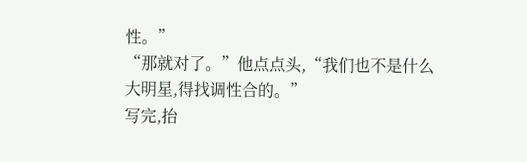性。”
“那就对了。”他点点头,“我们也不是什么大明星,得找调性合的。”
写完,抬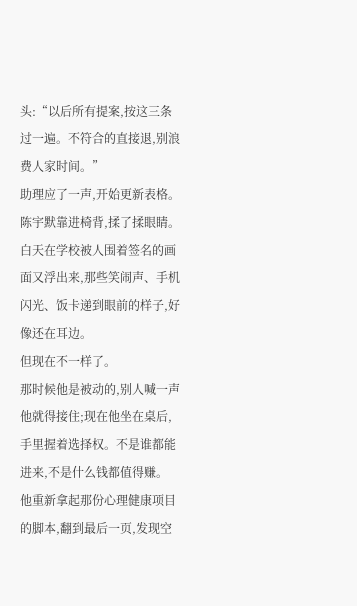头:“以后所有提案,按这三条过一遍。不符合的直接退,别浪费人家时间。”
助理应了一声,开始更新表格。
陈宇默靠进椅背,揉了揉眼睛。白天在学校被人围着签名的画面又浮出来,那些笑闹声、手机闪光、饭卡递到眼前的样子,好像还在耳边。
但现在不一样了。
那时候他是被动的,别人喊一声他就得接住;现在他坐在桌后,手里握着选择权。不是谁都能进来,不是什么钱都值得赚。
他重新拿起那份心理健康项目的脚本,翻到最后一页,发现空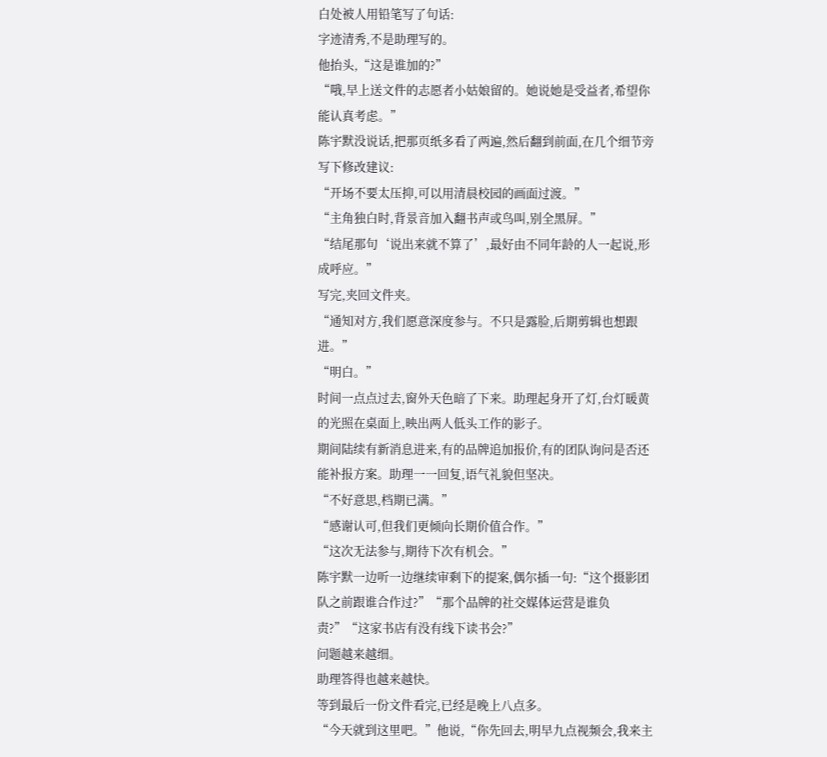白处被人用铅笔写了句话:
字迹清秀,不是助理写的。
他抬头,“这是谁加的?”
“哦,早上送文件的志愿者小姑娘留的。她说她是受益者,希望你能认真考虑。”
陈宇默没说话,把那页纸多看了两遍,然后翻到前面,在几个细节旁写下修改建议:
“开场不要太压抑,可以用清晨校园的画面过渡。”
“主角独白时,背景音加入翻书声或鸟叫,别全黑屏。”
“结尾那句‘说出来就不算了’,最好由不同年龄的人一起说,形成呼应。”
写完,夹回文件夹。
“通知对方,我们愿意深度参与。不只是露脸,后期剪辑也想跟进。”
“明白。”
时间一点点过去,窗外天色暗了下来。助理起身开了灯,台灯暖黄的光照在桌面上,映出两人低头工作的影子。
期间陆续有新消息进来,有的品牌追加报价,有的团队询问是否还能补报方案。助理一一回复,语气礼貌但坚决。
“不好意思,档期已满。”
“感谢认可,但我们更倾向长期价值合作。”
“这次无法参与,期待下次有机会。”
陈宇默一边听一边继续审剩下的提案,偶尔插一句:“这个摄影团队之前跟谁合作过?”“那个品牌的社交媒体运营是谁负责?”“这家书店有没有线下读书会?”
问题越来越细。
助理答得也越来越快。
等到最后一份文件看完,已经是晚上八点多。
“今天就到这里吧。”他说,“你先回去,明早九点视频会,我来主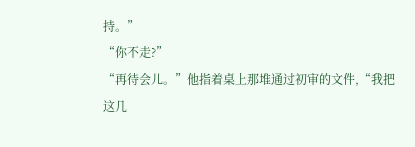持。”
“你不走?”
“再待会儿。”他指着桌上那堆通过初审的文件,“我把这几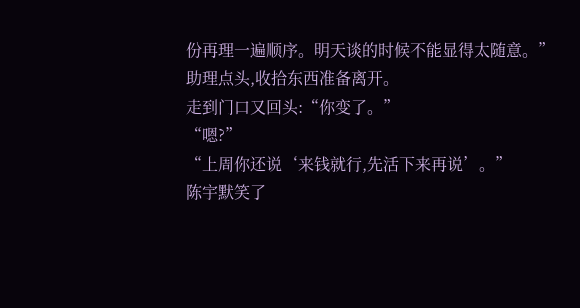份再理一遍顺序。明天谈的时候不能显得太随意。”
助理点头,收拾东西准备离开。
走到门口又回头:“你变了。”
“嗯?”
“上周你还说‘来钱就行,先活下来再说’。”
陈宇默笑了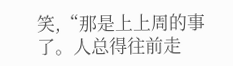笑,“那是上上周的事了。人总得往前走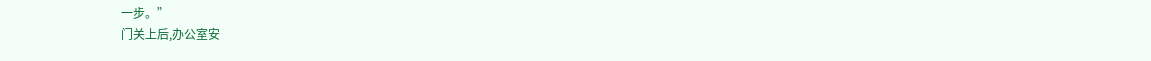一步。”
门关上后,办公室安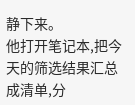静下来。
他打开笔记本,把今天的筛选结果汇总成清单,分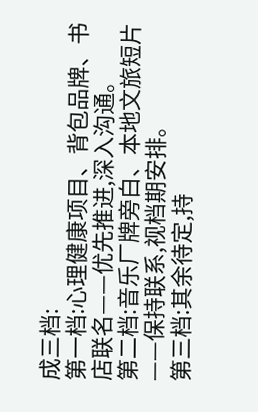成三档:
第一档:心理健康项目、背包品牌、书店联名——优先推进,深入沟通。
第二档:音乐厂牌旁白、本地文旅短片——保持联系,视档期安排。
第三档:其余待定,持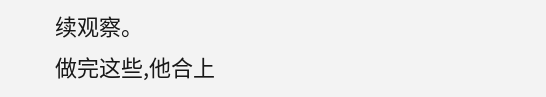续观察。
做完这些,他合上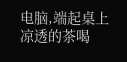电脑,端起桌上凉透的茶喝